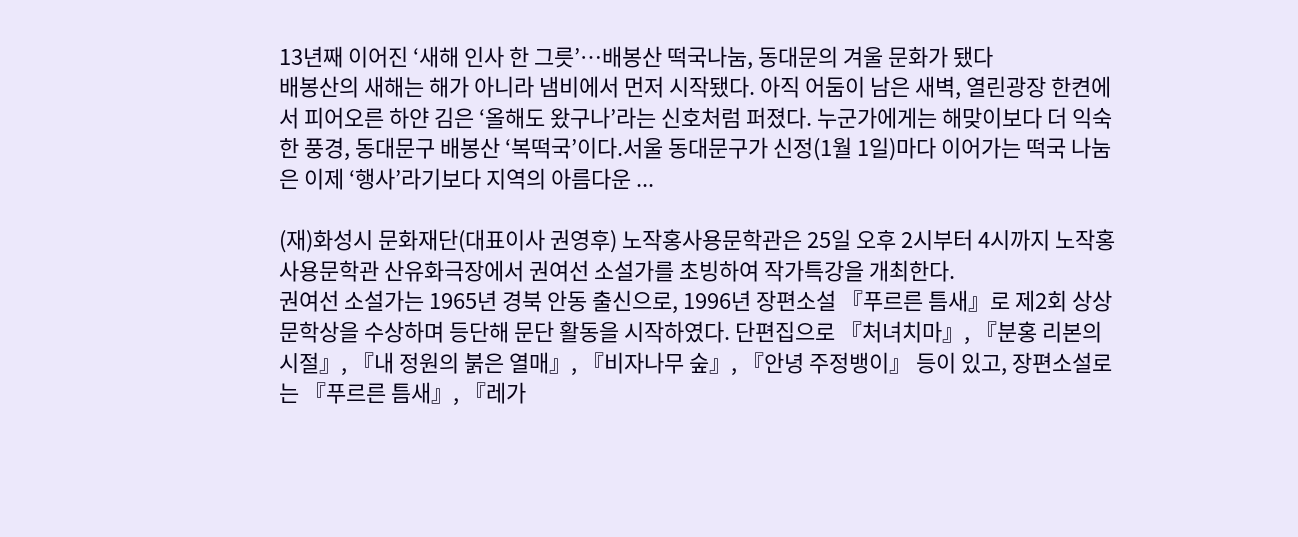13년째 이어진 ‘새해 인사 한 그릇’…배봉산 떡국나눔, 동대문의 겨울 문화가 됐다
배봉산의 새해는 해가 아니라 냄비에서 먼저 시작됐다. 아직 어둠이 남은 새벽, 열린광장 한켠에서 피어오른 하얀 김은 ‘올해도 왔구나’라는 신호처럼 퍼졌다. 누군가에게는 해맞이보다 더 익숙한 풍경, 동대문구 배봉산 ‘복떡국’이다.서울 동대문구가 신정(1월 1일)마다 이어가는 떡국 나눔은 이제 ‘행사’라기보다 지역의 아름다운 ...

(재)화성시 문화재단(대표이사 권영후) 노작홍사용문학관은 25일 오후 2시부터 4시까지 노작홍사용문학관 산유화극장에서 권여선 소설가를 초빙하여 작가특강을 개최한다.
권여선 소설가는 1965년 경북 안동 출신으로, 1996년 장편소설 『푸르른 틈새』로 제2회 상상문학상을 수상하며 등단해 문단 활동을 시작하였다. 단편집으로 『처녀치마』, 『분홍 리본의 시절』, 『내 정원의 붉은 열매』, 『비자나무 숲』, 『안녕 주정뱅이』 등이 있고, 장편소설로는 『푸르른 틈새』, 『레가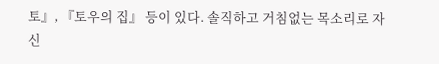토』, 『토우의 집』 등이 있다. 솔직하고 거침없는 목소리로 자신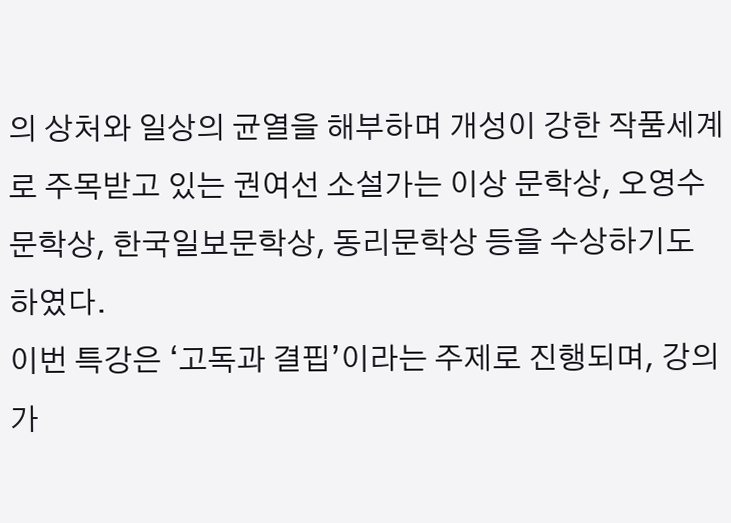의 상처와 일상의 균열을 해부하며 개성이 강한 작품세계로 주목받고 있는 권여선 소설가는 이상 문학상, 오영수문학상, 한국일보문학상, 동리문학상 등을 수상하기도 하였다.
이번 특강은 ‘고독과 결핍’이라는 주제로 진행되며, 강의가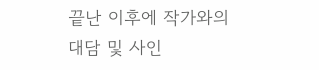끝난 이후에 작가와의 대담 및 사인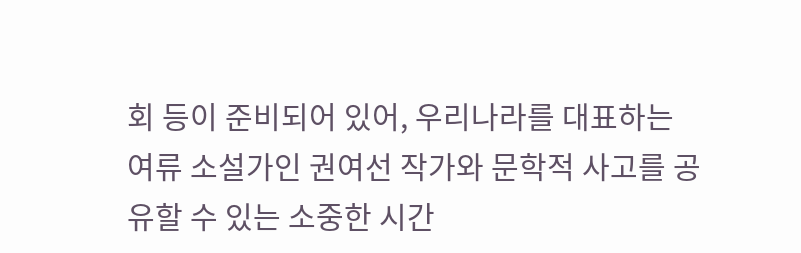회 등이 준비되어 있어, 우리나라를 대표하는 여류 소설가인 권여선 작가와 문학적 사고를 공유할 수 있는 소중한 시간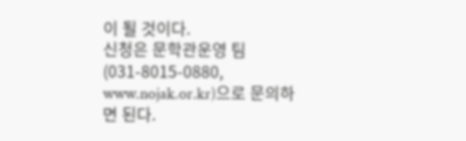이 될 것이다.
신청은 문학관운영 팀(031-8015-0880, www.nojak.or.kr)으로 문의하면 된다.